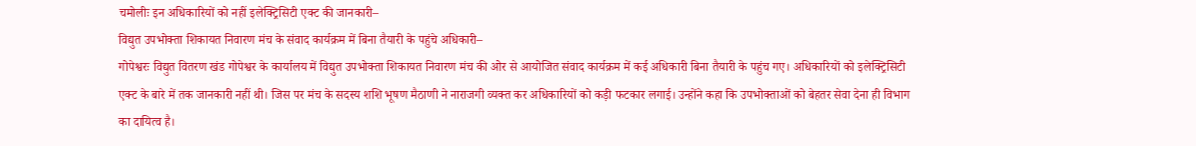चमोलीः इन अधिकारियों को नहीं इलेक्ट्रिसिटी एक्ट की जानकारी–
विद्युत उपभोक्ता शिकायत निवारण मंच के संवाद कार्यक्रम में बिना तैयारी के पहुंचे अधिकारी–
गोपेश्वरः विद्युत वितरण खंड गोपेश्वर के कार्यालय में विद्युत उपभोक्ता शिकायत निवारण मंच की ओर से आयोजित संवाद कार्यक्रम में कई अधिकारी बिना तैयारी के पहुंच गए। अधिकारियों को इलेक्ट्रिसिटी एक्ट के बारे में तक जानकारी नहीं थी। जिस पर मंच के सदस्य शशि भूषण मैठाणी ने नाराजगी व्यक्त कर अधिकारियों को कड़ी फटकार लगाई। उन्होंने कहा कि उपभोक्ताओं को बेहतर सेवा देना ही विभाग का दायित्व है।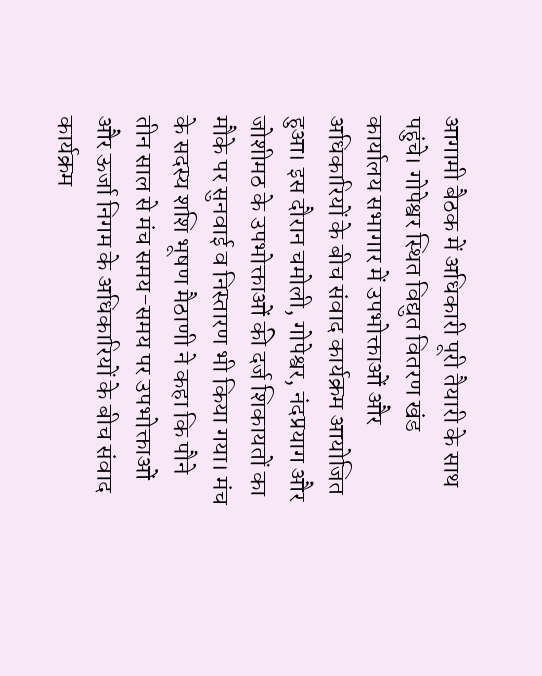आगामी बैठक में अधिकारी पूरी तैयारी के साथ पहुंचे। गोपेश्वर स्थित विद्युत वितरण खंड कार्यालय सभागार में उपभोक्ताओं और अधिकारियों के बीच संवाद कार्यक्रम आयोजित हुआ। इस दौरान चमोली, गोपेश्वर, नंदप्रयाग और जोशीमठ के उपभोक्ताओं की दर्ज शिकायतों का मौके पर सुनवाई व निस्तारण भी किया गया। मंच के सदस्य शशि भूषण मैठाणी ने कहा कि पौने तीन साल से मंच समय-समय पर उपभोक्ताओं और ऊर्जा निगम के अधिकारियों के बीच संवाद कार्यक्रम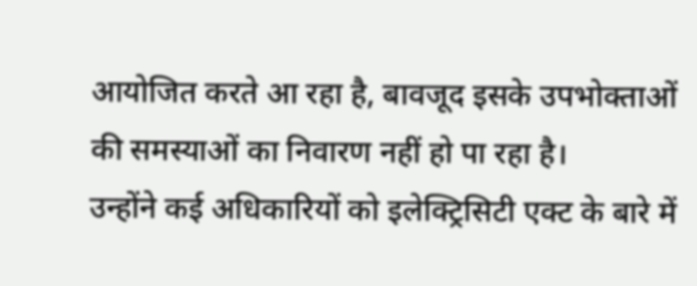आयोजित करते आ रहा है, बावजूद इसके उपभोक्ताओं की समस्याओं का निवारण नहीं हो पा रहा है।
उन्होंने कई अधिकारियों को इलेक्ट्रिसिटी एक्ट के बारे में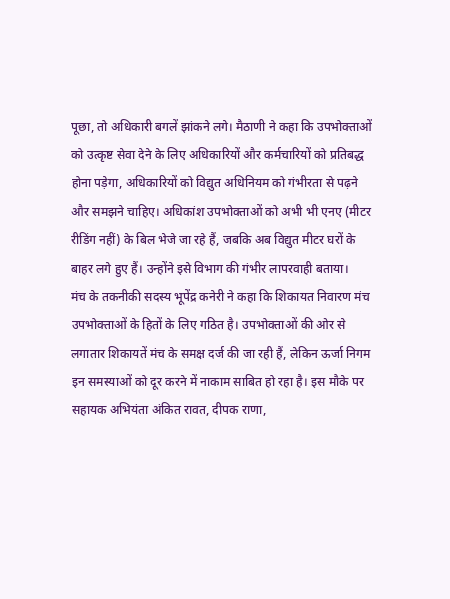पूछा, तो अधिकारी बगलें झांकने लगे। मैठाणी ने कहा कि उपभोक्ताओं को उत्कृष्ट सेवा देने के लिए अधिकारियों और कर्मचारियों को प्रतिबद्ध होना पड़ेगा, अधिकारियों को विद्युत अधिनियम को गंभीरता से पढ़ने और समझने चाहिए। अधिकांश उपभोक्ताओं को अभी भी एनए (मीटर रीडिंग नहीं) के बिल भेजे जा रहे हैं, जबकि अब विद्युत मीटर घरों के बाहर लगे हुए हैं। उन्होंने इसे विभाग की गंभीर लापरवाही बताया।
मंच के तकनीकी सदस्य भूपेंद्र कनेरी ने कहा कि शिकायत निवारण मंच उपभोक्ताओं के हितों के लिए गठित है। उपभोक्ताओं की ओर से लगातार शिकायतें मंच के समक्ष दर्ज की जा रही हैं, लेकिन ऊर्जा निगम इन समस्याओं को दूर करने में नाकाम साबित हो रहा है। इस मौके पर सहायक अभियंता अंकित रावत, दीपक राणा,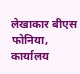लेखाकार बीएस फोनिया, कार्यालय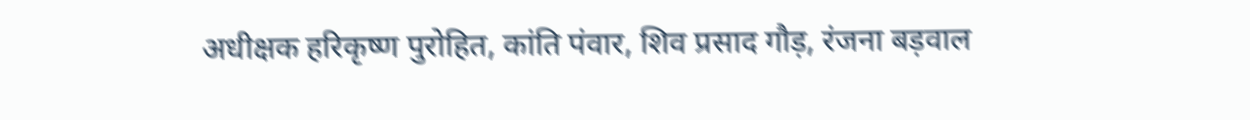अधीक्षक हरिकृष्ण पुरोहित, कांति पंवार, शिव प्रसाद गौड़, रंजना बड़वाल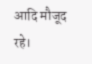आदि मौजूद रहे।